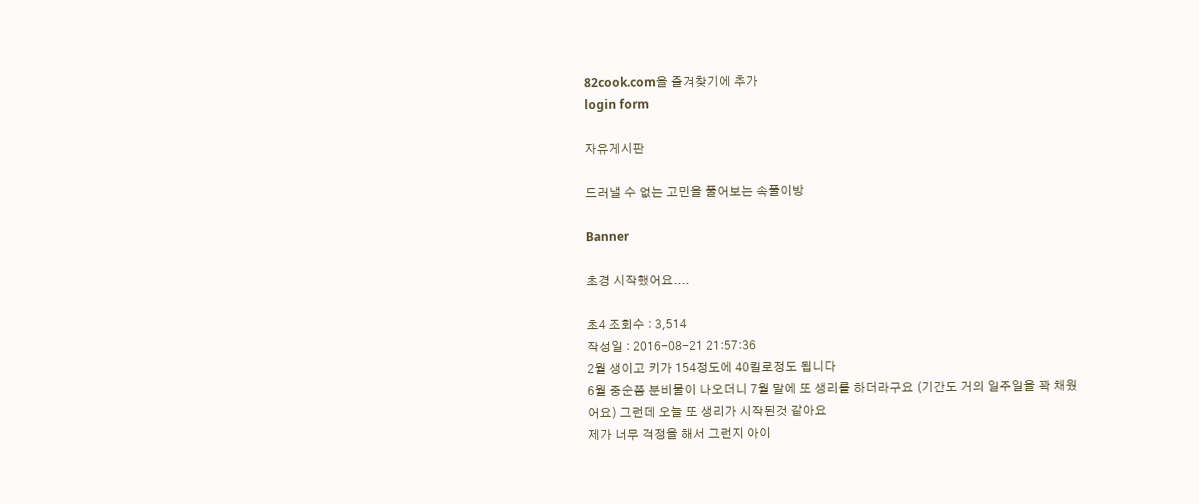82cook.com을 즐겨찾기에 추가
login form

자유게시판

드러낼 수 없는 고민을 풀어보는 속풀이방

Banner

초경 시작했어요....

초4 조회수 : 3,514
작성일 : 2016-08-21 21:57:36
2월 생이고 키가 154정도에 40킬로정도 됩니다
6월 중순쯤 분비물이 나오더니 7월 말에 또 생리를 하더라구요 (기간도 거의 일주일을 꽉 채웠어요) 그런데 오늘 또 생리가 시작된것 같아요
제가 너무 걱정을 해서 그런지 아이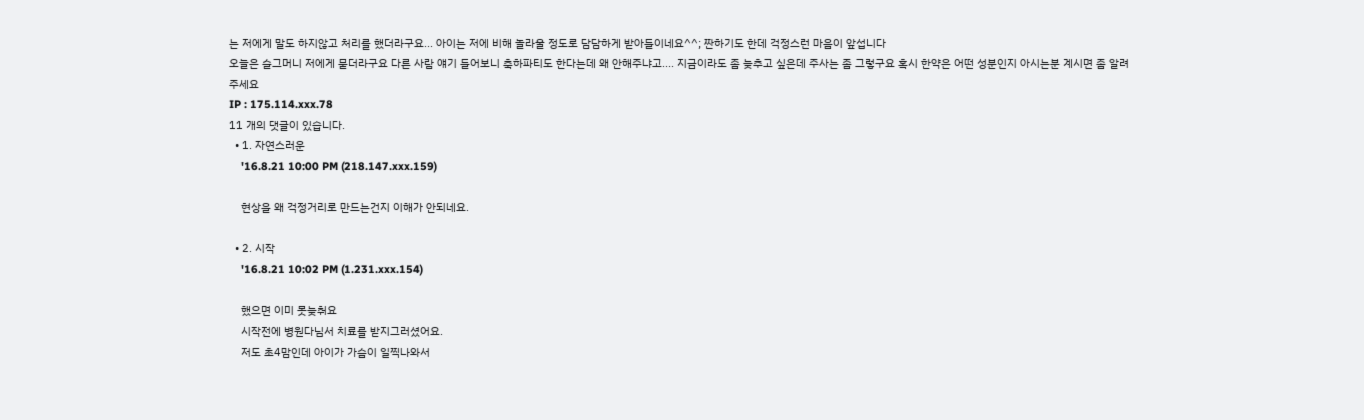는 저에게 말도 하지않고 처리를 했더라구요... 아이는 저에 비해 놀라울 정도로 담담하게 받아들이네요^^; 짠하기도 한데 걱정스런 마음이 앞섭니다
오늘은 슬그머니 저에게 묻더라구요 다른 사람 얘기 들어보니 축하파티도 한다는데 왜 안해주냐고.... 지금이라도 좀 늦추고 싶은데 주사는 좀 그렇구요 혹시 한약은 어떤 성분인지 아시는분 계시면 좀 알려주세요
IP : 175.114.xxx.78
11 개의 댓글이 있습니다.
  • 1. 자연스러운
    '16.8.21 10:00 PM (218.147.xxx.159)

    현상을 왜 걱정거리로 만드는건지 이해가 안되네요.

  • 2. 시작
    '16.8.21 10:02 PM (1.231.xxx.154)

    했으면 이미 못늦춰요
    시작전에 병원다님서 치료를 받지그러셨어요.
    저도 초4맘인데 아이가 가슴이 일찍나와서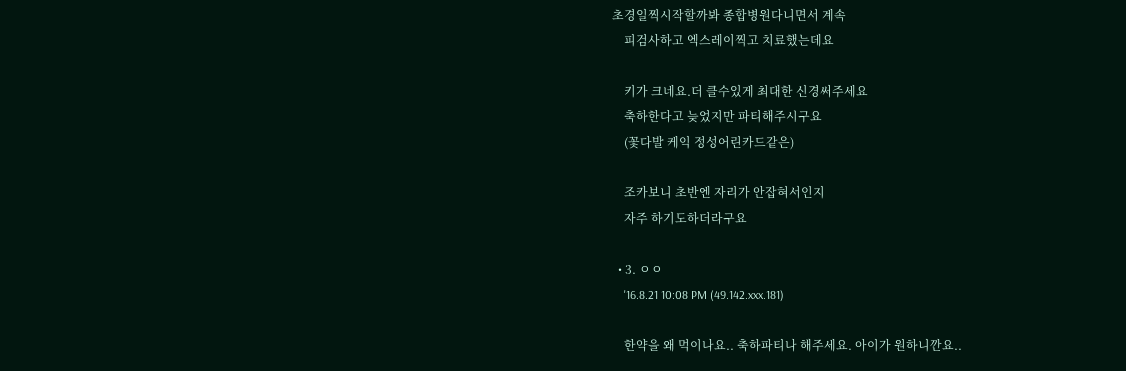초경일찍시작할까봐 종합병원다니면서 계속
    피검사하고 엑스레이찍고 치료했는데요

    키가 크네요.더 클수있게 최대한 신경써주세요
    축하한다고 늦었지만 파티해주시구요
    (꽃다발 케익 정성어린카드같은)

    조카보니 초반엔 자리가 안잡혀서인지
    자주 하기도하더라구요

  • 3. ㅇㅇ
    '16.8.21 10:08 PM (49.142.xxx.181)

    한약을 왜 먹이나요.. 축하파티나 해주세요. 아이가 원하니깐요..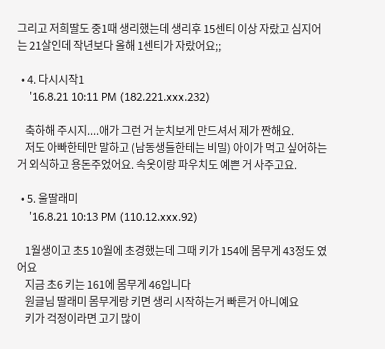그리고 저희딸도 중1때 생리했는데 생리후 15센티 이상 자랐고 심지어는 21살인데 작년보다 올해 1센티가 자랐어요;;

  • 4. 다시시작1
    '16.8.21 10:11 PM (182.221.xxx.232)

    축하해 주시지....애가 그런 거 눈치보게 만드셔서 제가 짠해요.
    저도 아빠한테만 말하고 (남동생들한테는 비밀) 아이가 먹고 싶어하는 거 외식하고 용돈주었어요. 속옷이랑 파우치도 예쁜 거 사주고요.

  • 5. 울딸래미
    '16.8.21 10:13 PM (110.12.xxx.92)

    1월생이고 초5 10월에 초경했는데 그때 키가 154에 몸무게 43정도 였어요
    지금 초6 키는 161에 몸무게 46입니다
    원글님 딸래미 몸무게랑 키면 생리 시작하는거 빠른거 아니예요
    키가 걱정이라면 고기 많이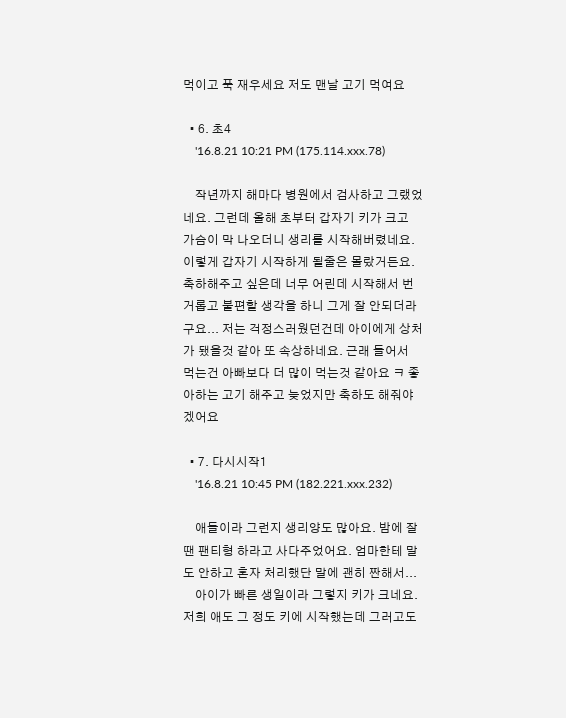먹이고 푹 재우세요 저도 맨날 고기 먹여요

  • 6. 초4
    '16.8.21 10:21 PM (175.114.xxx.78)

    작년까지 해마다 병원에서 검사하고 그랬었네요. 그런데 올해 초부터 갑자기 키가 크고 가슴이 막 나오더니 생리를 시작해버렸네요. 이렇게 갑자기 시작하게 될줄은 몰랐거든요. 축하해주고 싶은데 너무 어린데 시작해서 번거롭고 불편할 생각을 하니 그게 잘 안되더라구요... 저는 걱정스러웠던건데 아이에게 상처가 됐을것 같아 또 속상하네요. 근래 들어서 먹는건 아빠보다 더 많이 먹는것 같아요 ㅋ 좋아하는 고기 해주고 늦었지만 축하도 해줘야겠어요

  • 7. 다시시작1
    '16.8.21 10:45 PM (182.221.xxx.232)

    애들이라 그런지 생리양도 많아요. 밤에 잘땐 팬티형 하라고 사다주었어요. 엄마한테 말도 안하고 혼자 처리했단 말에 괜히 짠해서...
    아이가 빠른 생일이라 그렇지 키가 크네요. 저희 애도 그 정도 키에 시작했는데 그러고도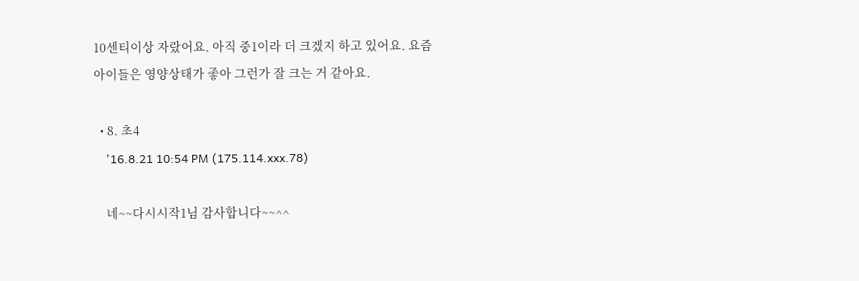10센티이상 자랐어요. 아직 중1이라 더 크겠지 하고 있어요. 요즘 아이들은 영양상태가 좋아 그런가 잘 크는 거 같아요.

  • 8. 초4
    '16.8.21 10:54 PM (175.114.xxx.78)

    네~~다시시작1님 감사합니다~~^^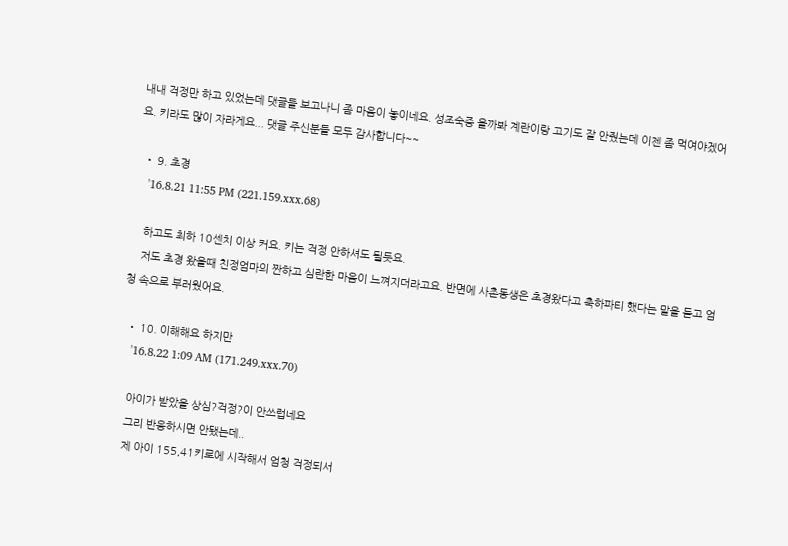내내 걱정만 하고 있었는데 댓글들 보고나니 좀 마음이 놓이네요. 성조숙증 올까봐 계란이랑 고기도 잘 안줬는데 이젠 좀 먹여야겠어요. 키라도 많이 자라게요... 댓글 주신분들 모두 감사합니다~~

  • 9. 초경
    '16.8.21 11:55 PM (221.159.xxx.68)

    하고도 최하 10센치 이상 커요. 키는 걱정 안하셔도 될듯요.
    저도 초경 왔을때 친정엄마의 짠하고 심란한 마음이 느껴지더라고요. 반면에 사촌동생은 초경왔다고 축하파티 했다는 말을 듣고 엄청 속으로 부러웠어요.

  • 10. 이해해요 하지만
    '16.8.22 1:09 AM (171.249.xxx.70)

    아이가 받았을 상심?걱정?이 안쓰럽네요
    그리 반응하시면 안됐는데..
    제 아이 155,41키로에 시작해서 엄청 걱정되서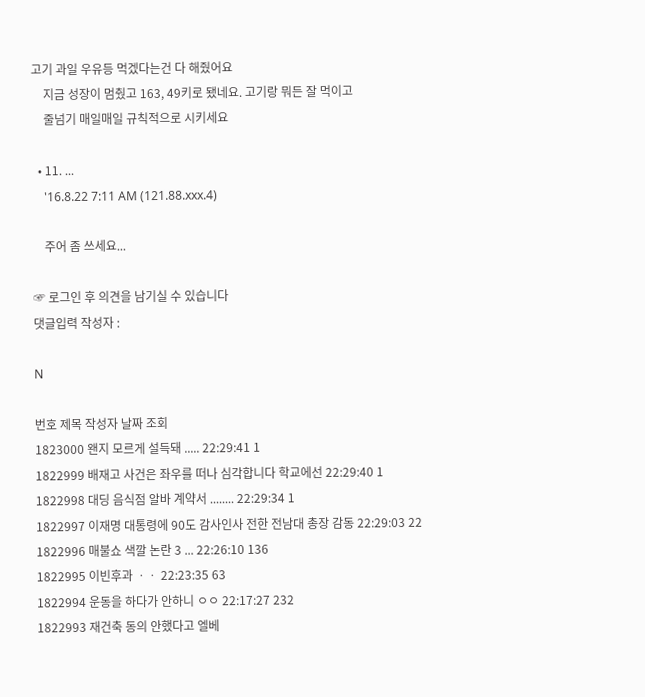고기 과일 우유등 먹겠다는건 다 해줬어요
    지금 성장이 멈췄고 163, 49키로 됐네요. 고기랑 뭐든 잘 먹이고
    줄넘기 매일매일 규칙적으로 시키세요

  • 11. ...
    '16.8.22 7:11 AM (121.88.xxx.4)

    주어 좀 쓰세요...

☞ 로그인 후 의견을 남기실 수 있습니다
댓글입력 작성자 :

N

번호 제목 작성자 날짜 조회
1823000 왠지 모르게 설득돼 ..... 22:29:41 1
1822999 배재고 사건은 좌우를 떠나 심각합니다 학교에선 22:29:40 1
1822998 대딩 음식점 알바 계약서 ........ 22:29:34 1
1822997 이재명 대통령에 90도 감사인사 전한 전남대 총장 감동 22:29:03 22
1822996 매불쇼 색깔 논란 3 ... 22:26:10 136
1822995 이빈후과 ㆍㆍ 22:23:35 63
1822994 운동을 하다가 안하니 ㅇㅇ 22:17:27 232
1822993 재건축 동의 안했다고 엘베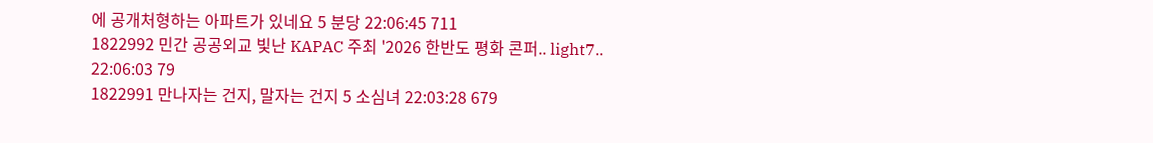에 공개처형하는 아파트가 있네요 5 분당 22:06:45 711
1822992 민간 공공외교 빛난 KAPAC 주최 '2026 한반도 평화 콘퍼.. light7.. 22:06:03 79
1822991 만나자는 건지, 말자는 건지 5 소심녀 22:03:28 679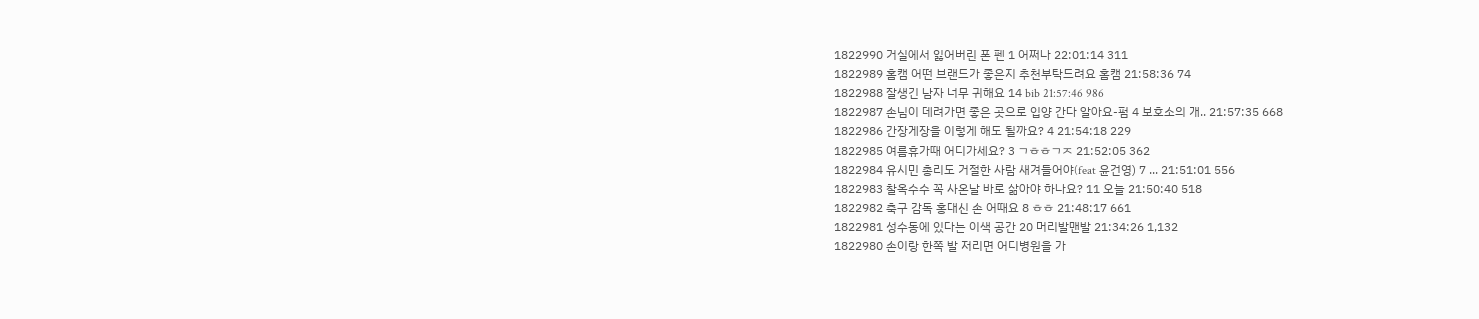1822990 거실에서 잃어버린 폰 펜 1 어쩌나 22:01:14 311
1822989 홈캠 어떤 브랜드가 좋은지 추천부탁드려요 홈캠 21:58:36 74
1822988 잘생긴 남자 너무 귀해요 14 bib 21:57:46 986
1822987 손님이 데려가면 좋은 곳으로 입양 간다 알아요-펌 4 보호소의 개.. 21:57:35 668
1822986 간장게장을 이렇게 해도 될까요? 4 21:54:18 229
1822985 여름휴가때 어디가세요? 3 ㄱㅎㅎㄱㅈ 21:52:05 362
1822984 유시민 총리도 거절한 사람 새겨들어야(feat 윤건영) 7 ... 21:51:01 556
1822983 찰옥수수 꼭 사온날 바로 삶아야 하나요? 11 오늘 21:50:40 518
1822982 축구 감독 홍대신 손 어때요 8 ㅎㅎ 21:48:17 661
1822981 성수동에 있다는 이색 공간 20 머리발맨발 21:34:26 1,132
1822980 손이랑 한쪽 발 저리면 어디병원을 가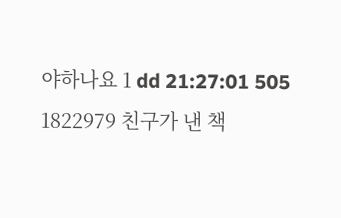야하나요 1 dd 21:27:01 505
1822979 친구가 낸 책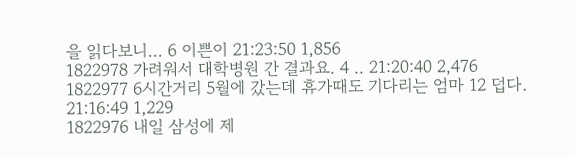을 읽다보니... 6 이쁜이 21:23:50 1,856
1822978 가려워서 대학병원 간 결과요. 4 .. 21:20:40 2,476
1822977 6시간거리 5월에 갔는데 휴가때도 기다리는 엄마 12 덥다. 21:16:49 1,229
1822976 내일 삼성에 제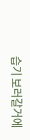습기 보러갈거에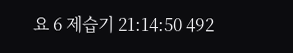요 6 제습기 21:14:50 492